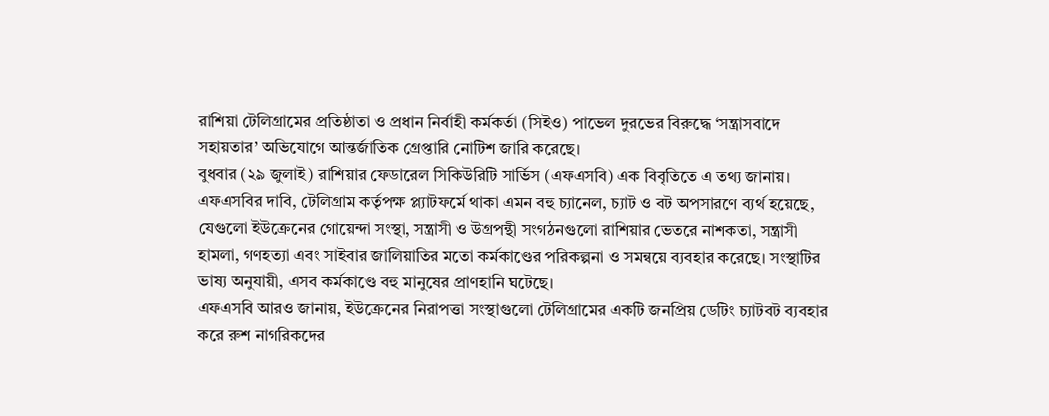রাশিয়া টেলিগ্রামের প্রতিষ্ঠাতা ও প্রধান নির্বাহী কর্মকর্তা (সিইও) পাভেল দুরভের বিরুদ্ধে ‘সন্ত্রাসবাদে সহায়তার’ অভিযোগে আন্তর্জাতিক গ্রেপ্তারি নোটিশ জারি করেছে।
বুধবার (২৯ জুলাই) রাশিয়ার ফেডারেল সিকিউরিটি সার্ভিস (এফএসবি) এক বিবৃতিতে এ তথ্য জানায়।
এফএসবির দাবি, টেলিগ্রাম কর্তৃপক্ষ প্ল্যাটফর্মে থাকা এমন বহু চ্যানেল, চ্যাট ও বট অপসারণে ব্যর্থ হয়েছে, যেগুলো ইউক্রেনের গোয়েন্দা সংস্থা, সন্ত্রাসী ও উগ্রপন্থী সংগঠনগুলো রাশিয়ার ভেতরে নাশকতা, সন্ত্রাসী হামলা, গণহত্যা এবং সাইবার জালিয়াতির মতো কর্মকাণ্ডের পরিকল্পনা ও সমন্বয়ে ব্যবহার করেছে। সংস্থাটির ভাষ্য অনুযায়ী, এসব কর্মকাণ্ডে বহু মানুষের প্রাণহানি ঘটেছে।
এফএসবি আরও জানায়, ইউক্রেনের নিরাপত্তা সংস্থাগুলো টেলিগ্রামের একটি জনপ্রিয় ডেটিং চ্যাটবট ব্যবহার করে রুশ নাগরিকদের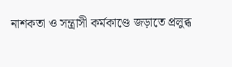নাশকতা ও সন্ত্রাসী কর্মকাণ্ডে জড়াতে প্রলুব্ধ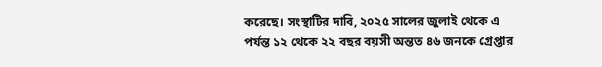করেছে। সংস্থাটির দাবি, ২০২৫ সালের জুলাই থেকে এ পর্যন্ত ১২ থেকে ২২ বছর বয়সী অন্তত ৪৬ জনকে গ্রেপ্তার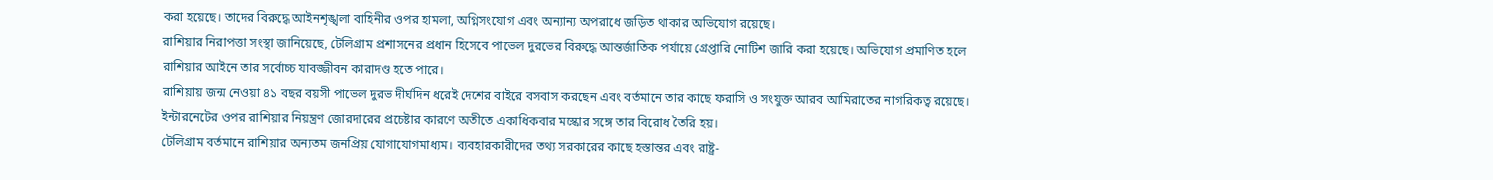করা হয়েছে। তাদের বিরুদ্ধে আইনশৃঙ্খলা বাহিনীর ওপর হামলা, অগ্নিসংযোগ এবং অন্যান্য অপরাধে জড়িত থাকার অভিযোগ রয়েছে।
রাশিয়ার নিরাপত্তা সংস্থা জানিয়েছে, টেলিগ্রাম প্রশাসনের প্রধান হিসেবে পাভেল দুরভের বিরুদ্ধে আন্তর্জাতিক পর্যায়ে গ্রেপ্তারি নোটিশ জারি করা হয়েছে। অভিযোগ প্রমাণিত হলে রাশিয়ার আইনে তার সর্বোচ্চ যাবজ্জীবন কারাদণ্ড হতে পারে।
রাশিয়ায় জন্ম নেওয়া ৪১ বছর বয়সী পাভেল দুরভ দীর্ঘদিন ধরেই দেশের বাইরে বসবাস করছেন এবং বর্তমানে তার কাছে ফরাসি ও সংযুক্ত আরব আমিরাতের নাগরিকত্ব রয়েছে। ইন্টারনেটের ওপর রাশিয়ার নিয়ন্ত্রণ জোরদারের প্রচেষ্টার কারণে অতীতে একাধিকবার মস্কোর সঙ্গে তার বিরোধ তৈরি হয়।
টেলিগ্রাম বর্তমানে রাশিয়ার অন্যতম জনপ্রিয় যোগাযোগমাধ্যম। ব্যবহারকারীদের তথ্য সরকারের কাছে হস্তান্তর এবং রাষ্ট্র-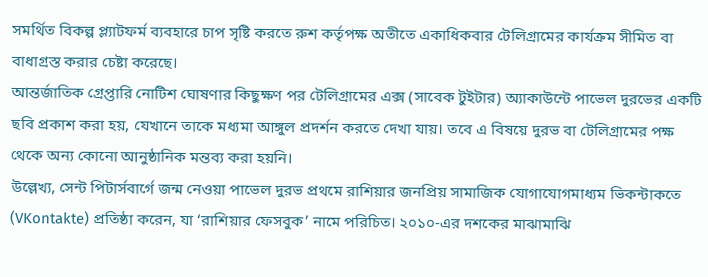সমর্থিত বিকল্প প্ল্যাটফর্ম ব্যবহারে চাপ সৃষ্টি করতে রুশ কর্তৃপক্ষ অতীতে একাধিকবার টেলিগ্রামের কার্যক্রম সীমিত বা বাধাগ্রস্ত করার চেষ্টা করেছে।
আন্তর্জাতিক গ্রেপ্তারি নোটিশ ঘোষণার কিছুক্ষণ পর টেলিগ্রামের এক্স (সাবেক টুইটার) অ্যাকাউন্টে পাভেল দুরভের একটি ছবি প্রকাশ করা হয়, যেখানে তাকে মধ্যমা আঙ্গুল প্রদর্শন করতে দেখা যায়। তবে এ বিষয়ে দুরভ বা টেলিগ্রামের পক্ষ থেকে অন্য কোনো আনুষ্ঠানিক মন্তব্য করা হয়নি।
উল্লেখ্য, সেন্ট পিটার্সবার্গে জন্ম নেওয়া পাভেল দুরভ প্রথমে রাশিয়ার জনপ্রিয় সামাজিক যোগাযোগমাধ্যম ভিকন্টাকতে (VKontakte) প্রতিষ্ঠা করেন, যা ‘রাশিয়ার ফেসবুক’ নামে পরিচিত। ২০১০-এর দশকের মাঝামাঝি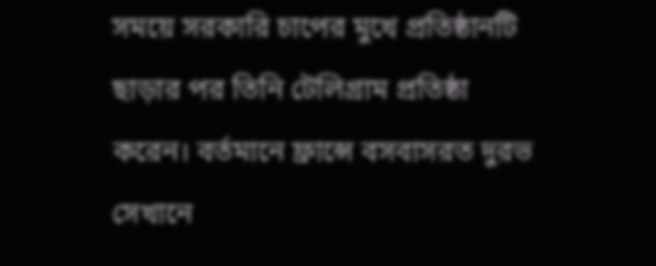সময়ে সরকারি চাপের মুখে প্রতিষ্ঠানটি ছাড়ার পর তিনি টেলিগ্রাম প্রতিষ্ঠা করেন। বর্তমানে ফ্রান্সে বসবাসরত দুরভ সেখানে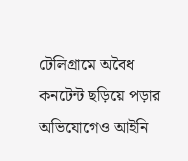টেলিগ্রামে অবৈধ কনটেন্ট ছড়িয়ে পড়ার অভিযোগেও আইনি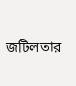জটিলতার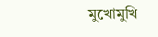মুখোমুখি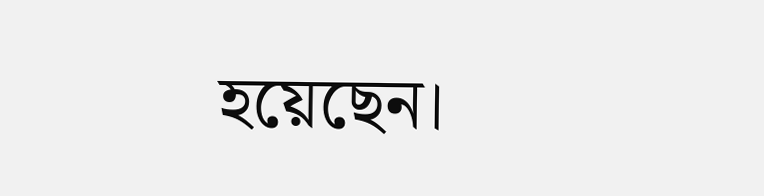হয়েছেন।